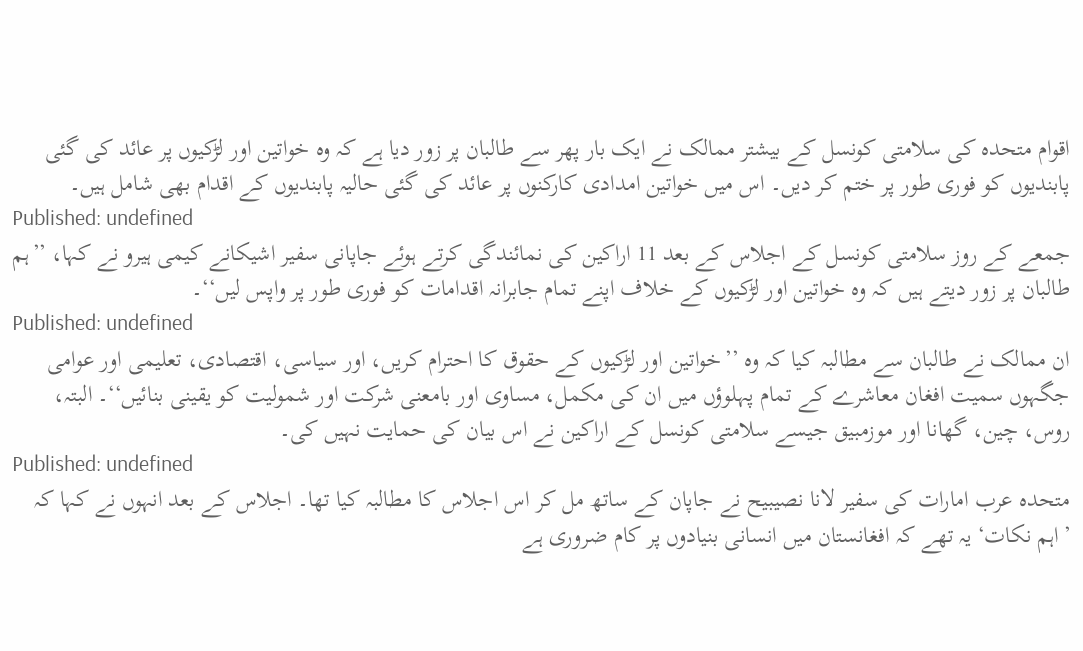اقوام متحدہ کی سلامتی کونسل کے بیشتر ممالک نے ایک بار پھر سے طالبان پر زور دیا ہے کہ وہ خواتین اور لڑکیوں پر عائد کی گئی پابندیوں کو فوری طور پر ختم کر دیں۔ اس میں خواتین امدادی کارکنوں پر عائد کی گئی حالیہ پابندیوں کے اقدام بھی شامل ہیں۔
Published: undefined
جمعے کے روز سلامتی کونسل کے اجلاس کے بعد 11 اراکین کی نمائندگی کرتے ہوئے جاپانی سفیر اشیکانے کیمی ہیرو نے کہا، ’’ہم طالبان پر زور دیتے ہیں کہ وہ خواتین اور لڑکیوں کے خلاف اپنے تمام جابرانہ اقدامات کو فوری طور پر واپس لیں‘‘۔
Published: undefined
ان ممالک نے طالبان سے مطالبہ کیا کہ وہ ’’خواتین اور لڑکیوں کے حقوق کا احترام کریں، اور سیاسی، اقتصادی، تعلیمی اور عوامی جگہوں سمیت افغان معاشرے کے تمام پہلوؤں میں ان کی مکمل، مساوی اور بامعنی شرکت اور شمولیت کو یقینی بنائیں‘‘۔ البتہ، روس، چین، گھانا اور موزمبیق جیسے سلامتی کونسل کے اراکین نے اس بیان کی حمایت نہیں کی۔
Published: undefined
متحدہ عرب امارات کی سفیر لانا نصیبیح نے جاپان کے ساتھ مل کر اس اجلاس کا مطالبہ کیا تھا۔ اجلاس کے بعد انہوں نے کہا کہ ’اہم نکات‘ یہ تھے کہ افغانستان میں انسانی بنیادوں پر کام ضروری ہے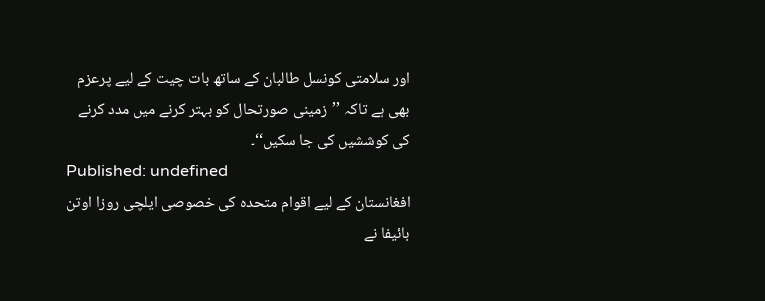اور سلامتی کونسل طالبان کے ساتھ بات چیت کے لیے پرعزم بھی ہے تاکہ ’’زمینی صورتحال کو بہتر کرنے میں مدد کرنے کی کوششیں کی جا سکیں‘‘۔
Published: undefined
افغانستان کے لیے اقوام متحدہ کی خصوصی ایلچی روزا اوتن بائیفا نے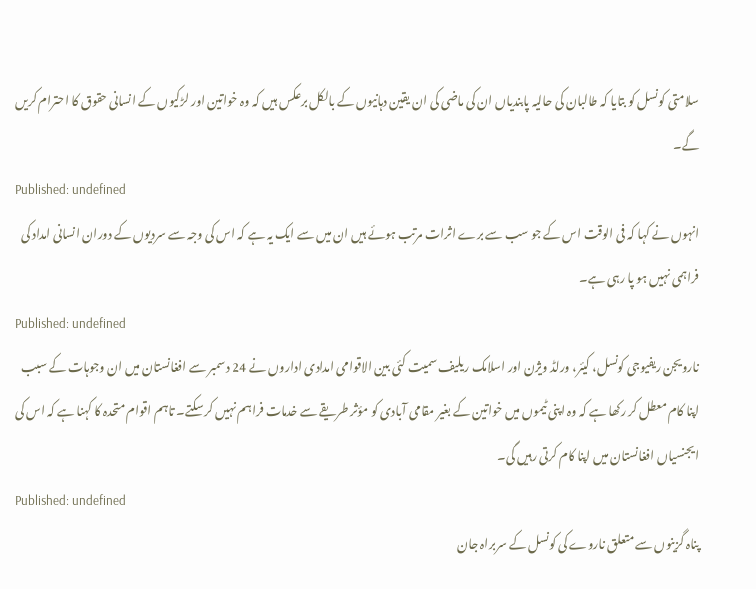سلامتی کونسل کو بتایا کہ طالبان کی حالیہ پابندیاں ان کی ماضی کی ان یقین دہانیوں کے بالکل برعکس ہیں کہ وہ خواتین اور لڑکیوں کے انسانی حقوق کا احترام کریں گے۔
Published: undefined
انہوں نے کہا کہ فی الوقت اس کے جو سب سے برے اثرات مرتب ہوئے ہیں ان میں سے ایک یہ ہے کہ اس کی وجہ سے سردیوں کے دوران انسانی امداد کی فراہمی نہیں ہو پا رہی ہے۔
Published: undefined
نارویجن ریفیوجی کونسل، کیئر، ورلڈ ویژن اور اسلامک ریلیف سمیت کئی بین الاقوامی امدادی اداروں نے 24 دسمبر سے افغانستان میں ان وجوہات کے سبب اپنا کام معطل کر رکھا ہے کہ وہ اپنی ٹیموں میں خواتین کے بغیر مقامی آبادی کو مؤثر طریقے سے خدمات فراہم نہیں کر سکتے۔ تاہم اقوام متحدہ کا کہنا ہے کہ اس کی ایجنسیاں افغانستان میں اپنا کام کرتی رہیں گی۔
Published: undefined
پناہ گزینوں سے متعلق ناروے کی کونسل کے سربراہ جان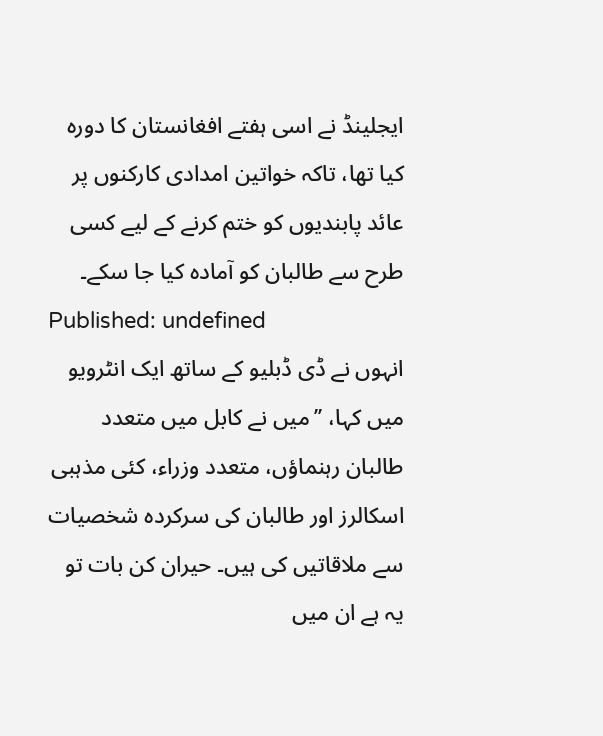ایجلینڈ نے اسی ہفتے افغانستان کا دورہ کیا تھا، تاکہ خواتین امدادی کارکنوں پر عائد پابندیوں کو ختم کرنے کے لیے کسی طرح سے طالبان کو آمادہ کیا جا سکے۔
Published: undefined
انہوں نے ڈی ڈبلیو کے ساتھ ایک انٹرویو میں کہا، ’’میں نے کابل میں متعدد طالبان رہنماؤں، متعدد وزراء، کئی مذہبی اسکالرز اور طالبان کی سرکردہ شخصیات سے ملاقاتیں کی ہیں۔ حیران کن بات تو یہ ہے ان میں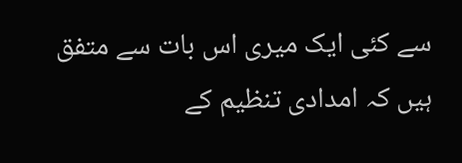سے کئی ایک میری اس بات سے متفق ہیں کہ امدادی تنظیم کے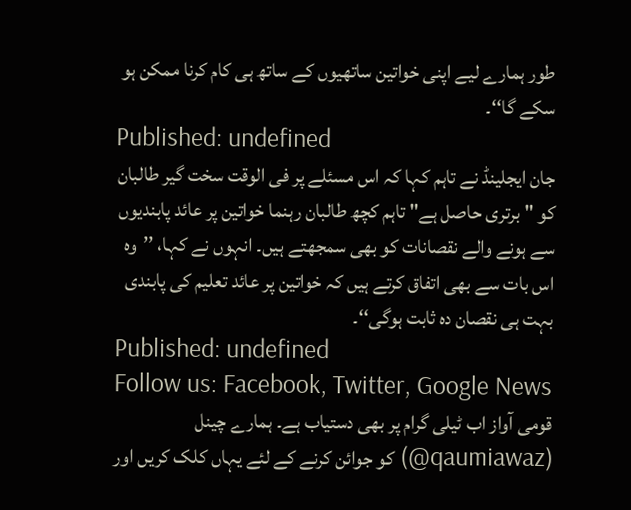طور ہمارے لیے اپنی خواتین ساتھیوں کے ساتھ ہی کام کرنا ممکن ہو سکے گا‘‘۔
Published: undefined
جان ایجلینڈ نے تاہم کہا کہ اس مسئلے پر فی الوقت سخت گیر طالبان کو "برتری حاصل ہے" تاہم کچھ طالبان رہنما خواتین پر عائد پابندیوں سے ہونے والے نقصانات کو بھی سمجھتے ہیں۔ انہوں نے کہا، ’’وہ اس بات سے بھی اتفاق کرتے ہیں کہ خواتین پر عائد تعلیم کی پابندی بہت ہی نقصان دہ ثابت ہوگی‘‘۔
Published: undefined
Follow us: Facebook, Twitter, Google News
قومی آواز اب ٹیلی گرام پر بھی دستیاب ہے۔ ہمارے چینل (qaumiawaz@) کو جوائن کرنے کے لئے یہاں کلک کریں اور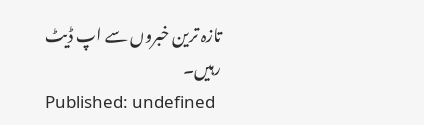تازہ ترین خبروں سے اپ ڈیٹ رہیں۔
Published: undefined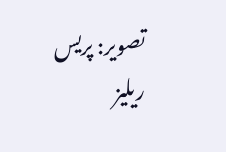تصویر: پریس ریلیز